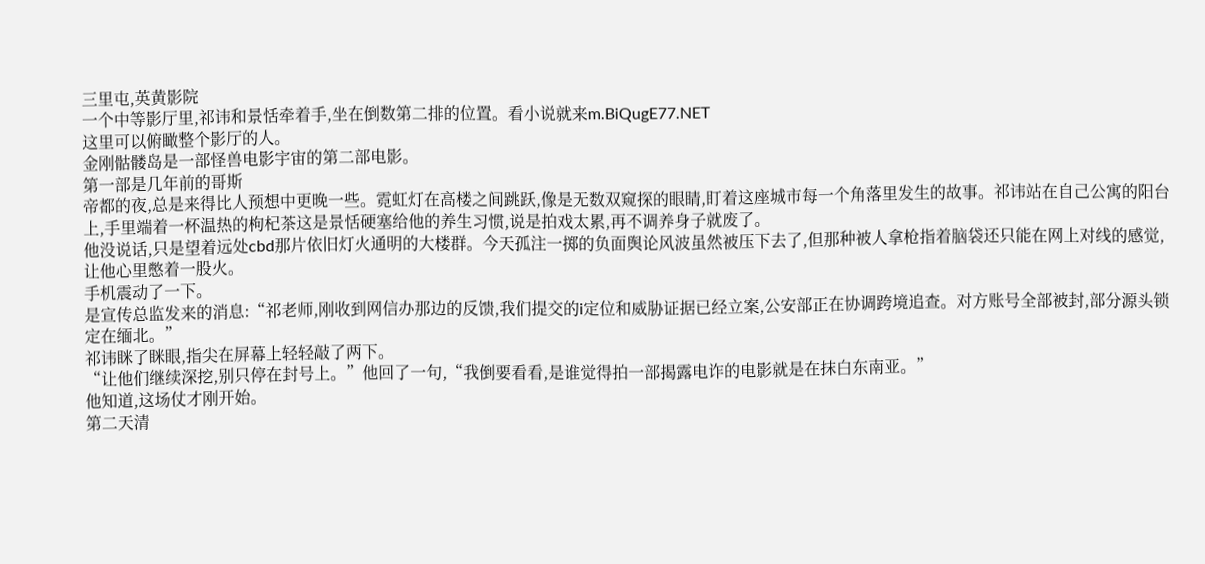三里屯,英黄影院
一个中等影厅里,祁讳和景恬牵着手,坐在倒数第二排的位置。看小说就来m.BiQugE77.NET
这里可以俯瞰整个影厅的人。
金刚骷髅岛是一部怪兽电影宇宙的第二部电影。
第一部是几年前的哥斯
帝都的夜,总是来得比人预想中更晚一些。霓虹灯在高楼之间跳跃,像是无数双窥探的眼睛,盯着这座城市每一个角落里发生的故事。祁讳站在自己公寓的阳台上,手里端着一杯温热的枸杞茶这是景恬硬塞给他的养生习惯,说是拍戏太累,再不调养身子就废了。
他没说话,只是望着远处cbd那片依旧灯火通明的大楼群。今天孤注一掷的负面舆论风波虽然被压下去了,但那种被人拿枪指着脑袋还只能在网上对线的感觉,让他心里憋着一股火。
手机震动了一下。
是宣传总监发来的消息:“祁老师,刚收到网信办那边的反馈,我们提交的i定位和威胁证据已经立案,公安部正在协调跨境追查。对方账号全部被封,部分源头锁定在缅北。”
祁讳眯了眯眼,指尖在屏幕上轻轻敲了两下。
“让他们继续深挖,别只停在封号上。”他回了一句,“我倒要看看,是谁觉得拍一部揭露电诈的电影就是在抹白东南亚。”
他知道,这场仗才刚开始。
第二天清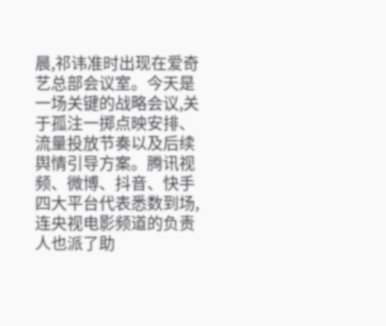晨,祁讳准时出现在爱奇艺总部会议室。今天是一场关键的战略会议,关于孤注一掷点映安排、流量投放节奏以及后续舆情引导方案。腾讯视频、微博、抖音、快手四大平台代表悉数到场,连央视电影频道的负责人也派了助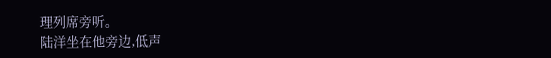理列席旁听。
陆洋坐在他旁边,低声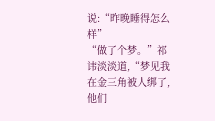说:“昨晚睡得怎么样”
“做了个梦。”祁讳淡淡道,“梦见我在金三角被人绑了,他们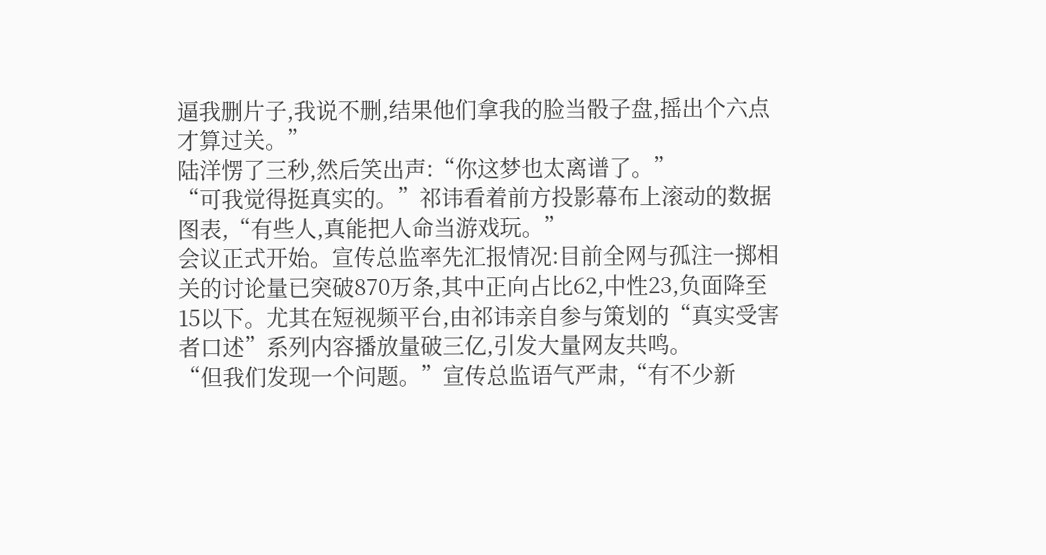逼我删片子,我说不删,结果他们拿我的脸当骰子盘,摇出个六点才算过关。”
陆洋愣了三秒,然后笑出声:“你这梦也太离谱了。”
“可我觉得挺真实的。”祁讳看着前方投影幕布上滚动的数据图表,“有些人,真能把人命当游戏玩。”
会议正式开始。宣传总监率先汇报情况:目前全网与孤注一掷相关的讨论量已突破870万条,其中正向占比62,中性23,负面降至15以下。尤其在短视频平台,由祁讳亲自参与策划的“真实受害者口述”系列内容播放量破三亿,引发大量网友共鸣。
“但我们发现一个问题。”宣传总监语气严肃,“有不少新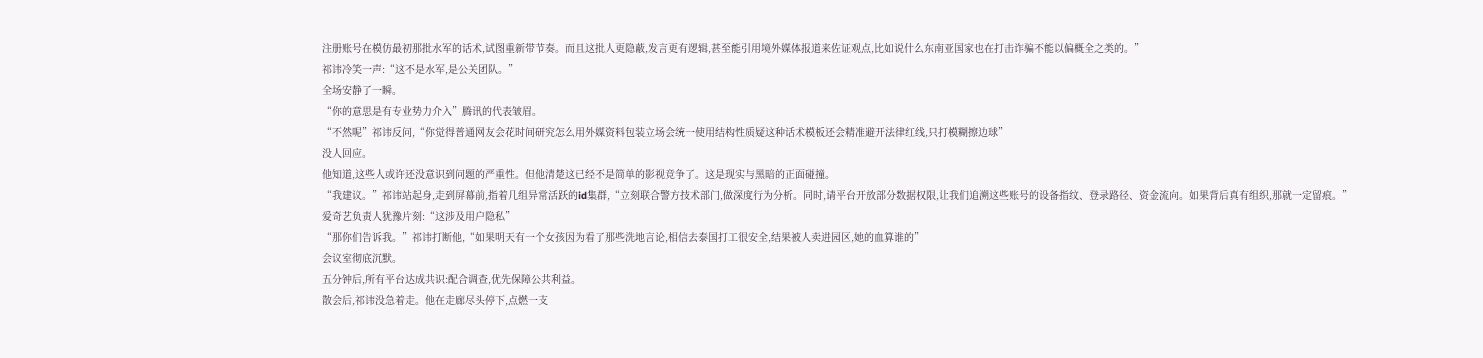注册账号在模仿最初那批水军的话术,试图重新带节奏。而且这批人更隐蔽,发言更有逻辑,甚至能引用境外媒体报道来佐证观点,比如说什么东南亚国家也在打击诈骗不能以偏概全之类的。”
祁讳冷笑一声:“这不是水军,是公关团队。”
全场安静了一瞬。
“你的意思是有专业势力介入”腾讯的代表皱眉。
“不然呢”祁讳反问,“你觉得普通网友会花时间研究怎么用外媒资料包装立场会统一使用结构性质疑这种话术模板还会精准避开法律红线,只打模糊擦边球”
没人回应。
他知道,这些人或许还没意识到问题的严重性。但他清楚这已经不是简单的影视竞争了。这是现实与黑暗的正面碰撞。
“我建议。”祁讳站起身,走到屏幕前,指着几组异常活跃的id集群,“立刻联合警方技术部门,做深度行为分析。同时,请平台开放部分数据权限,让我们追溯这些账号的设备指纹、登录路径、资金流向。如果背后真有组织,那就一定留痕。”
爱奇艺负责人犹豫片刻:“这涉及用户隐私”
“那你们告诉我。”祁讳打断他,“如果明天有一个女孩因为看了那些洗地言论,相信去泰国打工很安全,结果被人卖进园区,她的血算谁的”
会议室彻底沉默。
五分钟后,所有平台达成共识:配合调查,优先保障公共利益。
散会后,祁讳没急着走。他在走廊尽头停下,点燃一支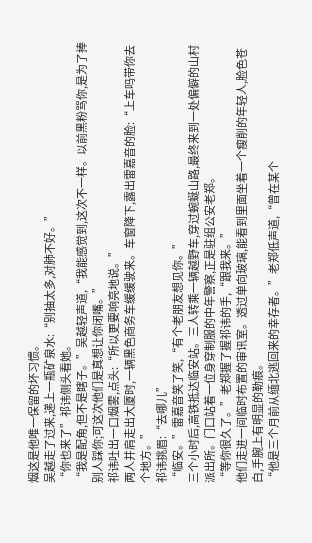烟这是他唯一保留的坏习惯。
吴越走了过来,递上一瓶矿泉水:“别抽太多,对肺不好。”
“你也来了”祁讳侧头看她。
“我是配角,但不是瞎子。”吴越轻声道,“我能感觉到,这次不一样。以前黑粉骂你,是为了捧别人踩你;可这次他们是真想让你闭嘴。”
祁讳吐出一口烟雾,点头:“所以更要响亮地说。”
两人并肩走出大厦时,一辆黑色商务车缓缓驶来。车窗降下,露出雷嘉音的脸:“上车吗带你去个地方。”
祁讳挑眉:“去哪儿”
“临安。”雷嘉音笑了笑,“有个老朋友想见你。”
三个小时后,高铁抵达临安站。三人转乘一辆越野车,穿过蜿蜒山路,最终来到一处偏僻的山村派出所。门口站着一位身穿制服的中年警察,正是驻组公安老郑。
“等你很久了。”老郑握了握祁讳的手,“跟我来。”
他们走进一间临时布置的审讯室。透过单向玻璃,能看到里面坐着一个瘦削的年轻人,脸色苍白,手腕上有明显的勒痕。
“他是三个月前从缅北逃回来的幸存者。”老郑低声道,“曾在某个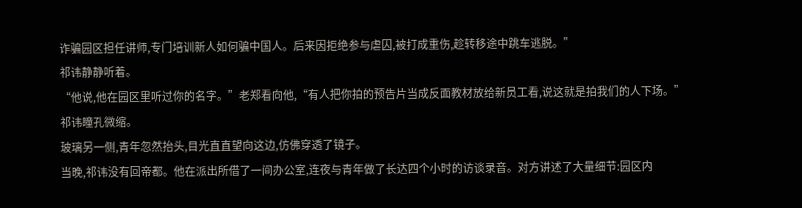诈骗园区担任讲师,专门培训新人如何骗中国人。后来因拒绝参与虐囚,被打成重伤,趁转移途中跳车逃脱。”
祁讳静静听着。
“他说,他在园区里听过你的名字。”老郑看向他,“有人把你拍的预告片当成反面教材放给新员工看,说这就是拍我们的人下场。”
祁讳瞳孔微缩。
玻璃另一侧,青年忽然抬头,目光直直望向这边,仿佛穿透了镜子。
当晚,祁讳没有回帝都。他在派出所借了一间办公室,连夜与青年做了长达四个小时的访谈录音。对方讲述了大量细节:园区内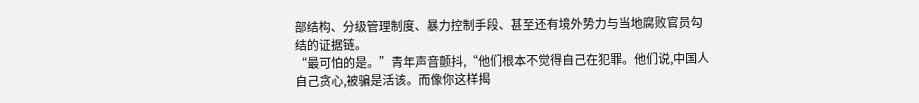部结构、分级管理制度、暴力控制手段、甚至还有境外势力与当地腐败官员勾结的证据链。
“最可怕的是。”青年声音颤抖,“他们根本不觉得自己在犯罪。他们说,中国人自己贪心,被骗是活该。而像你这样揭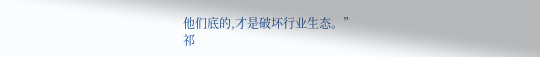他们底的,才是破坏行业生态。”
祁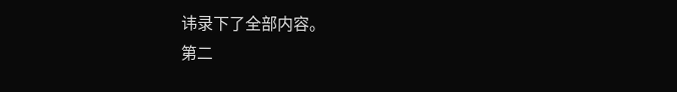讳录下了全部内容。
第二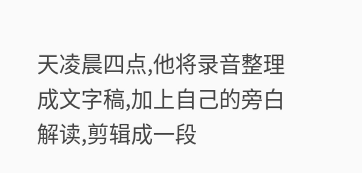天凌晨四点,他将录音整理成文字稿,加上自己的旁白解读,剪辑成一段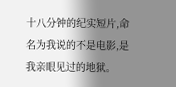十八分钟的纪实短片,命名为我说的不是电影,是我亲眼见过的地狱。